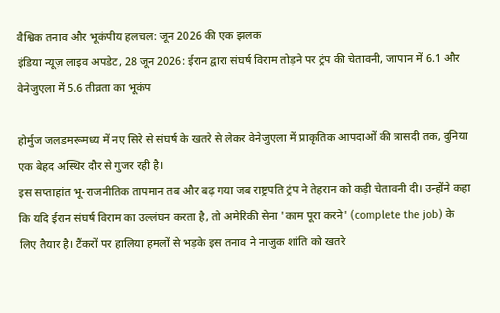वैश्विक तनाव और भूकंपीय हलचल: जून 2026 की एक झलक
इंडिया न्यूज़ लाइव अपडेट, 28 जून 2026: ईरान द्वारा संघर्ष विराम तोड़ने पर ट्रंप की चेतावनी, जापान में 6.1 और वेनेजुएला में 5.6 तीव्रता का भूकंप

होर्मुज जलडमरूमध्य में नए सिरे से संघर्ष के खतरे से लेकर वेनेजुएला में प्राकृतिक आपदाओं की त्रासदी तक, दुनिया एक बेहद अस्थिर दौर से गुजर रही है।
इस सप्ताहांत भू-राजनीतिक तापमान तब और बढ़ गया जब राष्ट्रपति ट्रंप ने तेहरान को कड़ी चेतावनी दी। उन्होंने कहा कि यदि ईरान संघर्ष विराम का उल्लंघन करता है, तो अमेरिकी सेना 'काम पूरा करने' (complete the job) के लिए तैयार है। टैंकरों पर हालिया हमलों से भड़के इस तनाव ने नाजुक शांति को खतरे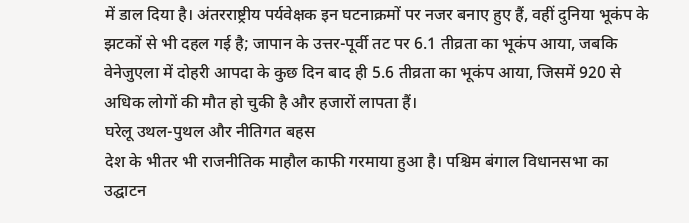में डाल दिया है। अंतरराष्ट्रीय पर्यवेक्षक इन घटनाक्रमों पर नजर बनाए हुए हैं, वहीं दुनिया भूकंप के झटकों से भी दहल गई है; जापान के उत्तर-पूर्वी तट पर 6.1 तीव्रता का भूकंप आया, जबकि वेनेजुएला में दोहरी आपदा के कुछ दिन बाद ही 5.6 तीव्रता का भूकंप आया, जिसमें 920 से अधिक लोगों की मौत हो चुकी है और हजारों लापता हैं।
घरेलू उथल-पुथल और नीतिगत बहस
देश के भीतर भी राजनीतिक माहौल काफी गरमाया हुआ है। पश्चिम बंगाल विधानसभा का उद्घाटन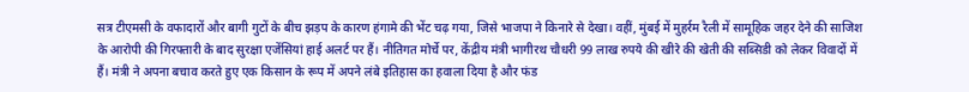सत्र टीएमसी के वफादारों और बागी गुटों के बीच झड़प के कारण हंगामे की भेंट चढ़ गया, जिसे भाजपा ने किनारे से देखा। वहीं, मुंबई में मुहर्रम रैली में सामूहिक जहर देने की साजिश के आरोपी की गिरफ्तारी के बाद सुरक्षा एजेंसियां हाई अलर्ट पर हैं। नीतिगत मोर्चे पर, केंद्रीय मंत्री भागीरथ चौधरी 99 लाख रुपये की खीरे की खेती की सब्सिडी को लेकर विवादों में हैं। मंत्री ने अपना बचाव करते हुए एक किसान के रूप में अपने लंबे इतिहास का हवाला दिया है और फंड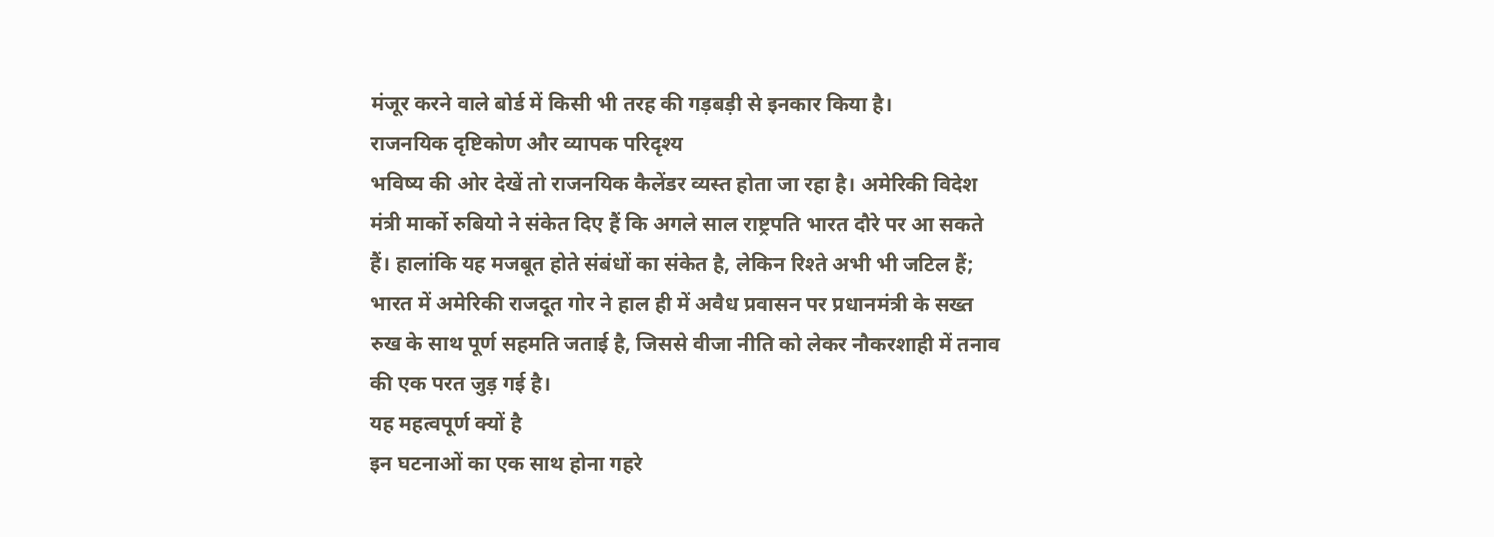मंजूर करने वाले बोर्ड में किसी भी तरह की गड़बड़ी से इनकार किया है।
राजनयिक दृष्टिकोण और व्यापक परिदृश्य
भविष्य की ओर देखें तो राजनयिक कैलेंडर व्यस्त होता जा रहा है। अमेरिकी विदेश मंत्री मार्को रुबियो ने संकेत दिए हैं कि अगले साल राष्ट्रपति भारत दौरे पर आ सकते हैं। हालांकि यह मजबूत होते संबंधों का संकेत है, लेकिन रिश्ते अभी भी जटिल हैं; भारत में अमेरिकी राजदूत गोर ने हाल ही में अवैध प्रवासन पर प्रधानमंत्री के सख्त रुख के साथ पूर्ण सहमति जताई है, जिससे वीजा नीति को लेकर नौकरशाही में तनाव की एक परत जुड़ गई है।
यह महत्वपूर्ण क्यों है
इन घटनाओं का एक साथ होना गहरे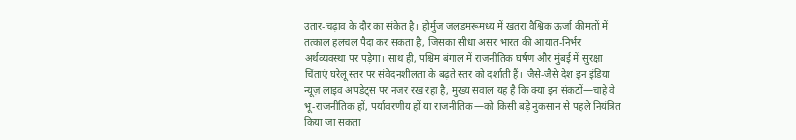उतार-चढ़ाव के दौर का संकेत है। होर्मुज जलडमरूमध्य में खतरा वैश्विक ऊर्जा कीमतों में तत्काल हलचल पैदा कर सकता है, जिसका सीधा असर भारत की आयात-निर्भर अर्थव्यवस्था पर पड़ेगा। साथ ही, पश्चिम बंगाल में राजनीतिक घर्षण और मुंबई में सुरक्षा चिंताएं घरेलू स्तर पर संवेदनशीलता के बढ़ते स्तर को दर्शाती हैं। जैसे-जैसे देश इन इंडिया न्यूज़ लाइव अपडेट्स पर नजर रख रहा है, मुख्य सवाल यह है कि क्या इन संकटों—चाहे वे भू-राजनीतिक हों, पर्यावरणीय हों या राजनीतिक—को किसी बड़े नुकसान से पहले नियंत्रित किया जा सकता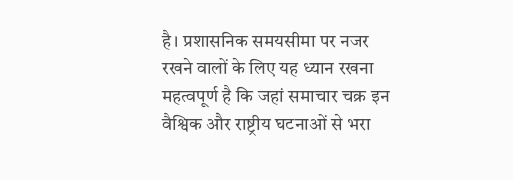है। प्रशासनिक समयसीमा पर नजर रखने वालों के लिए यह ध्यान रखना महत्वपूर्ण है कि जहां समाचार चक्र इन वैश्विक और राष्ट्रीय घटनाओं से भरा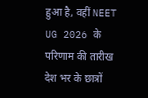हुआ है, वहीं NEET UG 2026 के परिणाम की तारीख देश भर के छात्रों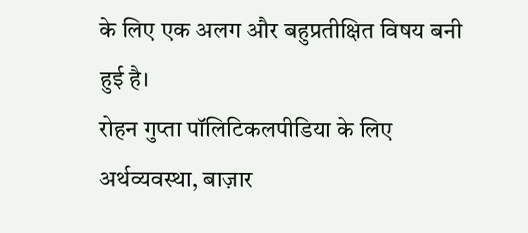के लिए एक अलग और बहुप्रतीक्षित विषय बनी हुई है।
रोहन गुप्ता पॉलिटिकलपीडिया के लिए अर्थव्यवस्था, बाज़ार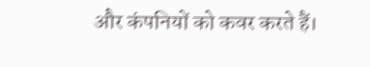और कंपनियों को कवर करते हैं।